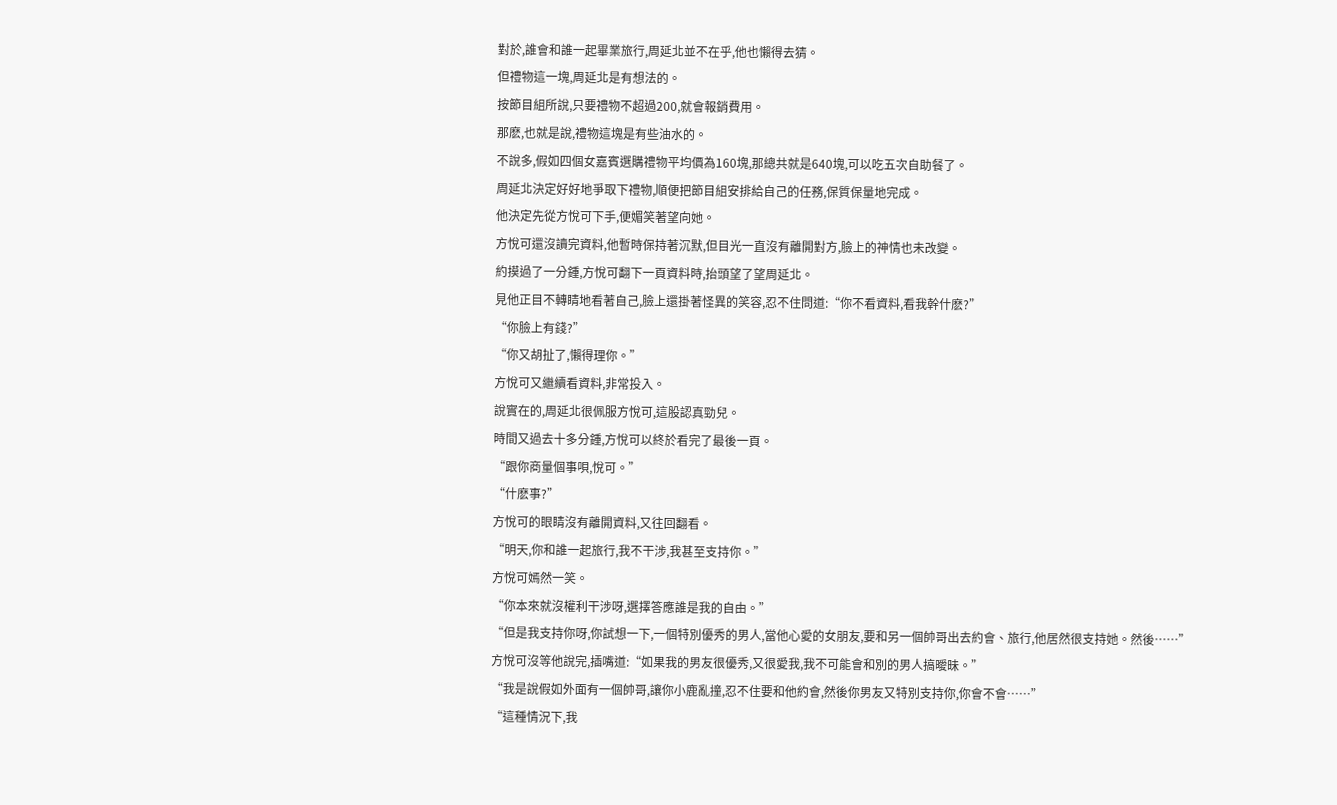對於,誰會和誰一起畢業旅行,周延北並不在乎,他也懶得去猜。
但禮物這一塊,周延北是有想法的。
按節目組所說,只要禮物不超過200,就會報銷費用。
那麽,也就是說,禮物這塊是有些油水的。
不說多,假如四個女嘉賓選購禮物平均價為160塊,那總共就是640塊,可以吃五次自助餐了。
周延北決定好好地爭取下禮物,順便把節目組安排給自己的任務,保質保量地完成。
他決定先從方悅可下手,便媚笑著望向她。
方悅可還沒讀完資料,他暫時保持著沉默,但目光一直沒有離開對方,臉上的神情也未改變。
約摸過了一分鍾,方悅可翻下一頁資料時,抬頭望了望周延北。
見他正目不轉睛地看著自己,臉上還掛著怪異的笑容,忍不住問道:“你不看資料,看我幹什麽?”
“你臉上有錢?”
“你又胡扯了,懶得理你。”
方悅可又繼續看資料,非常投入。
說實在的,周延北很佩服方悅可,這股認真勁兒。
時間又過去十多分鍾,方悅可以終於看完了最後一頁。
“跟你商量個事唄,悅可。”
“什麽事?”
方悅可的眼睛沒有離開資料,又往回翻看。
“明天,你和誰一起旅行,我不干涉,我甚至支持你。”
方悅可嫣然一笑。
“你本來就沒權利干涉呀,選擇答應誰是我的自由。”
“但是我支持你呀,你試想一下,一個特別優秀的男人,當他心愛的女朋友,要和另一個帥哥出去約會、旅行,他居然很支持她。然後……”
方悅可沒等他說完,插嘴道:“如果我的男友很優秀,又很愛我,我不可能會和別的男人搞曖昧。”
“我是說假如外面有一個帥哥,讓你小鹿亂撞,忍不住要和他約會,然後你男友又特別支持你,你會不會……”
“這種情況下,我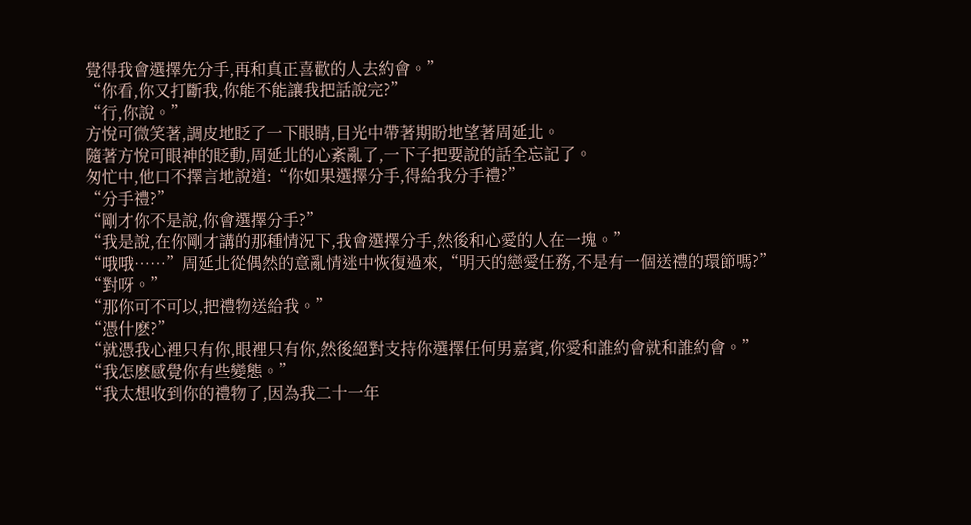覺得我會選擇先分手,再和真正喜歡的人去約會。”
“你看,你又打斷我,你能不能讓我把話說完?”
“行,你說。”
方悅可微笑著,調皮地眨了一下眼睛,目光中帶著期盼地望著周延北。
隨著方悅可眼神的眨動,周延北的心紊亂了,一下子把要說的話全忘記了。
匆忙中,他口不擇言地說道:“你如果選擇分手,得給我分手禮?”
“分手禮?”
“剛才你不是說,你會選擇分手?”
“我是說,在你剛才講的那種情況下,我會選擇分手,然後和心愛的人在一塊。”
“哦哦……”周延北從偶然的意亂情迷中恢復過來,“明天的戀愛任務,不是有一個送禮的環節嗎?”
“對呀。”
“那你可不可以,把禮物送給我。”
“憑什麽?”
“就憑我心裡只有你,眼裡只有你,然後絕對支持你選擇任何男嘉賓,你愛和誰約會就和誰約會。”
“我怎麽感覺你有些變態。”
“我太想收到你的禮物了,因為我二十一年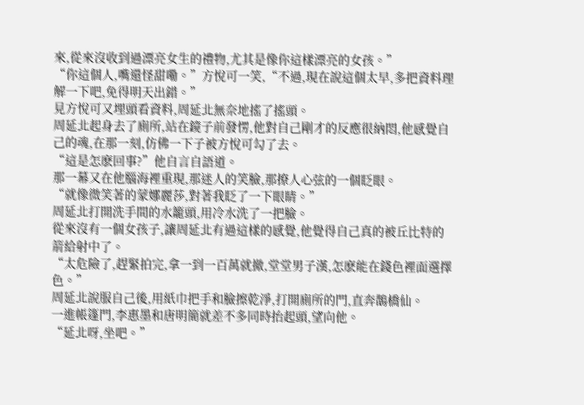來,從來沒收到過漂亮女生的禮物,尤其是像你這樣漂亮的女孩。”
“你這個人,嘴還怪甜嘞。”方悅可一笑,“不過,現在說這個太早,多把資料理解一下吧,免得明天出錯。”
見方悅可又埋頭看資料,周延北無奈地搖了搖頭。
周延北起身去了廁所,站在鏡子前發愣,他對自己剛才的反應很納悶,他感覺自己的魂,在那一刻,仿佛一下子被方悅可勾了去。
“這是怎麽回事?”他自言自語道。
那一幕又在他腦海裡重現,那迷人的笑臉,那撩人心弦的一個眨眼。
“就像微笑著的蒙娜麗莎,對著我眨了一下眼睛。”
周延北打開洗手間的水籠頭,用冷水洗了一把臉。
從來沒有一個女孩子,讓周延北有過這樣的感覺,他覺得自己真的被丘比特的箭給射中了。
“太危險了,趕緊拍完,拿一到一百萬就撤,堂堂男子漢,怎麽能在錢色裡面選擇色。”
周延北說服自己後,用紙巾把手和臉擦乾淨,打開廁所的門,直奔鵲橋仙。
一進帳篷門,李惠墨和唐明簡就差不多同時抬起頭,望向他。
“延北呀,坐吧。”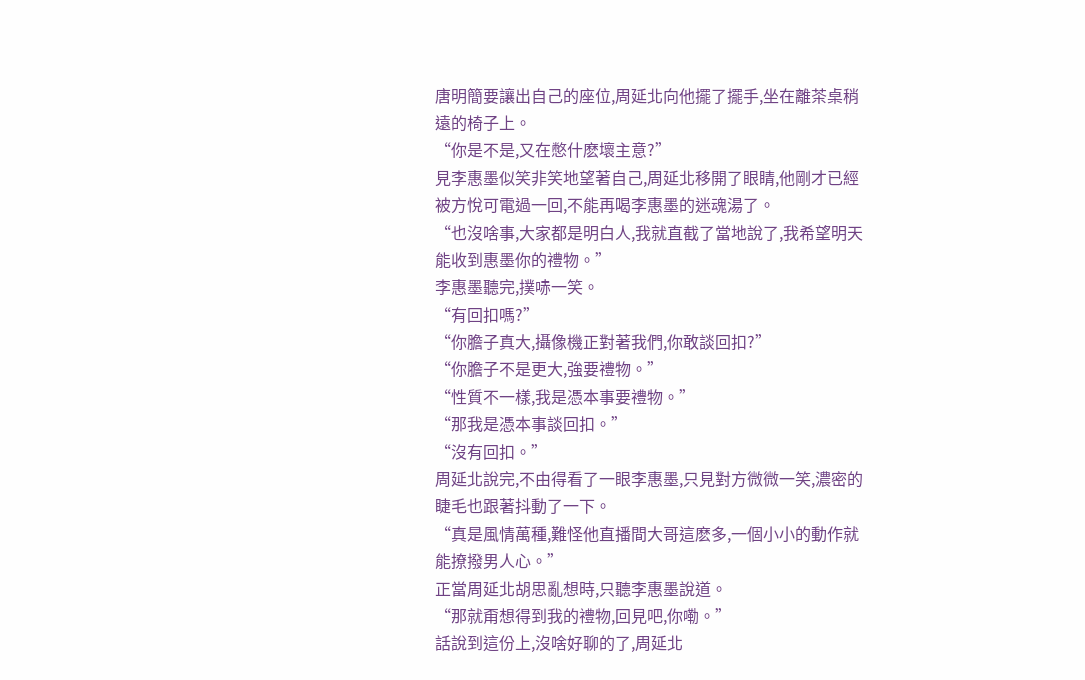唐明簡要讓出自己的座位,周延北向他擺了擺手,坐在離茶桌稍遠的椅子上。
“你是不是,又在憋什麽壞主意?”
見李惠墨似笑非笑地望著自己,周延北移開了眼睛,他剛才已經被方悅可電過一回,不能再喝李惠墨的迷魂湯了。
“也沒啥事,大家都是明白人,我就直截了當地說了,我希望明天能收到惠墨你的禮物。”
李惠墨聽完,撲哧一笑。
“有回扣嗎?”
“你膽子真大,攝像機正對著我們,你敢談回扣?”
“你膽子不是更大,強要禮物。”
“性質不一樣,我是憑本事要禮物。”
“那我是憑本事談回扣。”
“沒有回扣。”
周延北說完,不由得看了一眼李惠墨,只見對方微微一笑,濃密的睫毛也跟著抖動了一下。
“真是風情萬種,難怪他直播間大哥這麽多,一個小小的動作就能撩撥男人心。”
正當周延北胡思亂想時,只聽李惠墨說道。
“那就甭想得到我的禮物,回見吧,你嘞。”
話說到這份上,沒啥好聊的了,周延北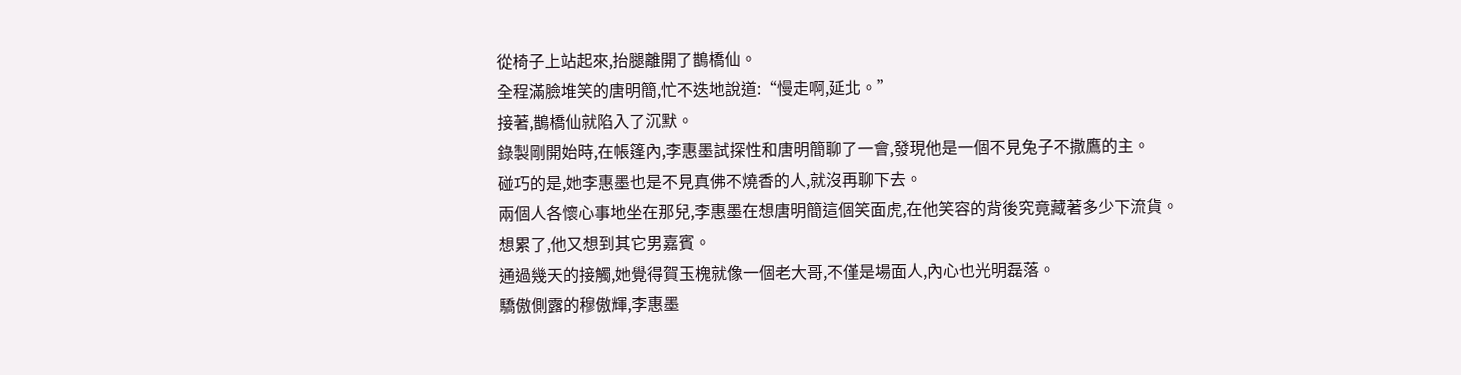從椅子上站起來,抬腿離開了鵲橋仙。
全程滿臉堆笑的唐明簡,忙不迭地說道:“慢走啊,延北。”
接著,鵲橋仙就陷入了沉默。
錄製剛開始時,在帳篷內,李惠墨試探性和唐明簡聊了一會,發現他是一個不見兔子不撒鷹的主。
碰巧的是,她李惠墨也是不見真佛不燒香的人,就沒再聊下去。
兩個人各懷心事地坐在那兒,李惠墨在想唐明簡這個笑面虎,在他笑容的背後究竟藏著多少下流貨。
想累了,他又想到其它男嘉賓。
通過幾天的接觸,她覺得賀玉槐就像一個老大哥,不僅是場面人,內心也光明磊落。
驕傲側露的穆傲輝,李惠墨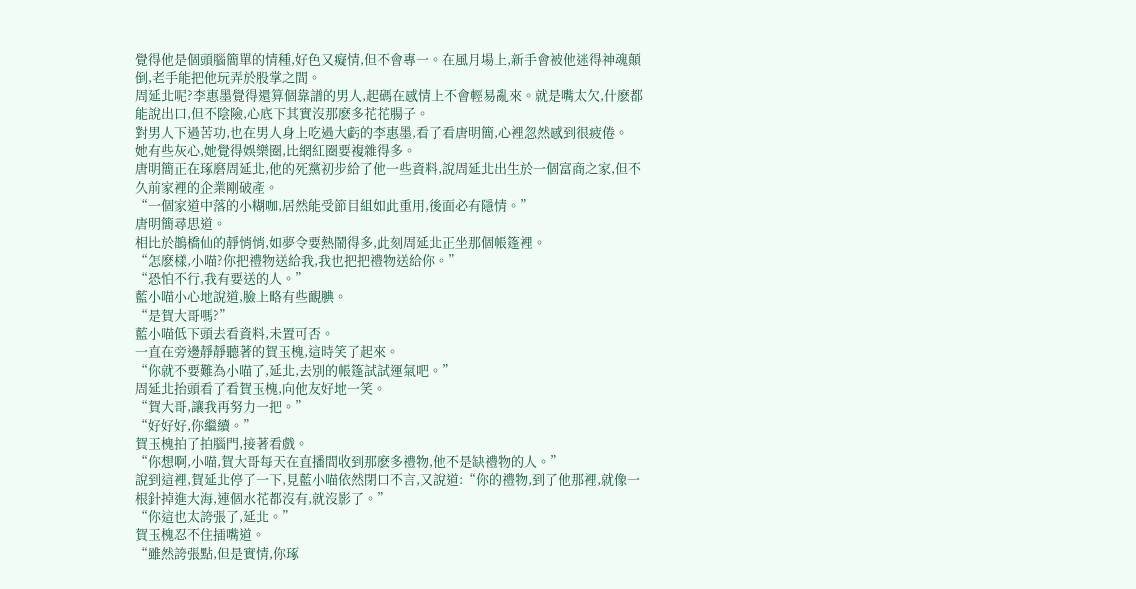覺得他是個頭腦簡單的情種,好色又癡情,但不會專一。在風月場上,新手會被他迷得神魂顛倒,老手能把他玩弄於股掌之間。
周延北呢?李惠墨覺得還算個靠譜的男人,起碼在感情上不會輕易亂來。就是嘴太欠,什麽都能說出口,但不陰險,心底下其實沒那麽多花花腸子。
對男人下過苦功,也在男人身上吃過大虧的李惠墨,看了看唐明簡,心裡忽然感到很疲倦。
她有些灰心,她覺得娛樂圈,比網紅圈要複雜得多。
唐明簡正在琢磨周延北,他的死黨初步給了他一些資料,說周延北出生於一個富商之家,但不久前家裡的企業剛破產。
“一個家道中落的小糊咖,居然能受節目組如此重用,後面必有隱情。”
唐明簡尋思道。
相比於鵲橋仙的靜悄悄,如夢令要熱鬧得多,此刻周延北正坐那個帳篷裡。
“怎麽樣,小喵?你把禮物送給我,我也把把禮物送給你。”
“恐怕不行,我有要送的人。”
藍小喵小心地說道,臉上略有些靦腆。
“是賀大哥嗎?”
藍小喵低下頭去看資料,未置可否。
一直在旁邊靜靜聽著的賀玉槐,這時笑了起來。
“你就不要難為小喵了,延北,去別的帳篷試試運氣吧。”
周延北抬頭看了看賀玉槐,向他友好地一笑。
“賀大哥,讓我再努力一把。”
“好好好,你繼續。”
賀玉槐拍了拍腦門,接著看戲。
“你想啊,小喵,賀大哥每天在直播間收到那麽多禮物,他不是缺禮物的人。”
說到這裡,賀延北停了一下,見藍小喵依然閉口不言,又說道:“你的禮物,到了他那裡,就像一根針掉進大海,連個水花都沒有,就沒影了。”
“你這也太誇張了,延北。”
賀玉槐忍不住插嘴道。
“雖然誇張點,但是實情,你琢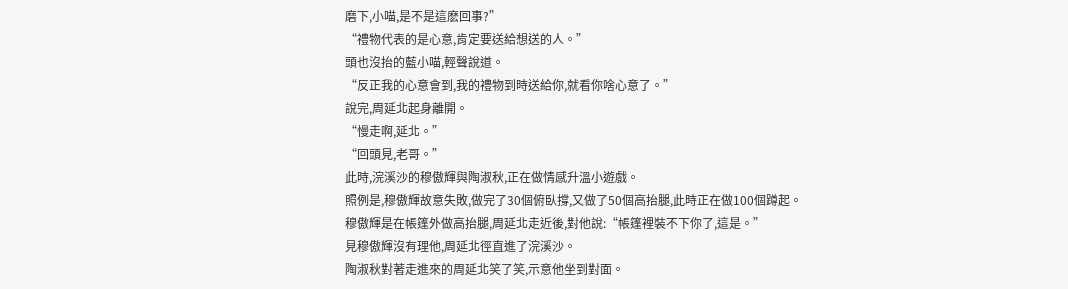磨下,小喵,是不是這麽回事?”
“禮物代表的是心意,肯定要送給想送的人。”
頭也沒抬的藍小喵,輕聲說道。
“反正我的心意會到,我的禮物到時送給你,就看你啥心意了。”
說完,周延北起身離開。
“慢走啊,延北。”
“回頭見,老哥。”
此時,浣溪沙的穆傲輝與陶淑秋,正在做情感升溫小遊戲。
照例是,穆傲輝故意失敗,做完了30個俯臥撐,又做了50個高抬腿,此時正在做100個蹲起。
穆傲輝是在帳篷外做高抬腿,周延北走近後,對他說:“帳篷裡裝不下你了,這是。”
見穆傲輝沒有理他,周延北徑直進了浣溪沙。
陶淑秋對著走進來的周延北笑了笑,示意他坐到對面。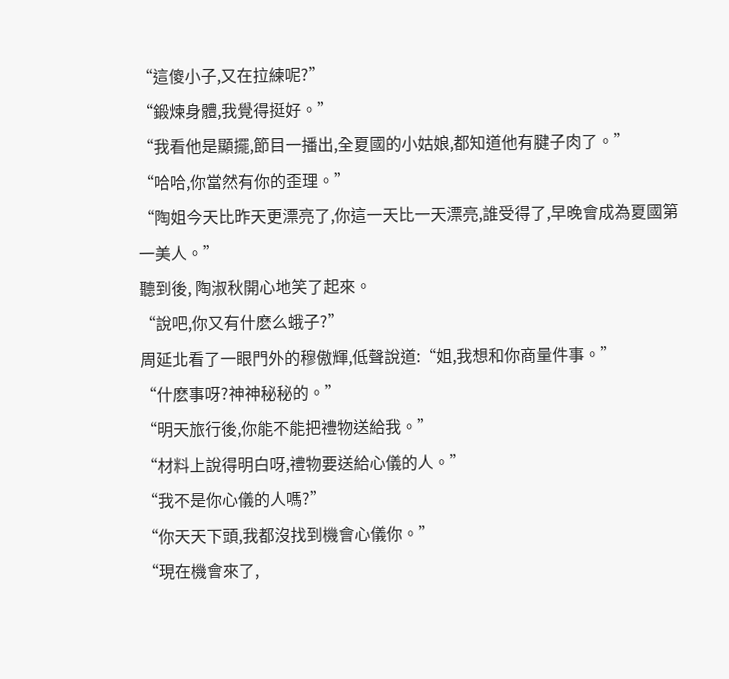“這傻小子,又在拉練呢?”
“鍛煉身體,我覺得挺好。”
“我看他是顯擺,節目一播出,全夏國的小姑娘,都知道他有腱子肉了。”
“哈哈,你當然有你的歪理。”
“陶姐今天比昨天更漂亮了,你這一天比一天漂亮,誰受得了,早晚會成為夏國第一美人。”
聽到後, 陶淑秋開心地笑了起來。
“說吧,你又有什麽么蛾子?”
周延北看了一眼門外的穆傲輝,低聲說道:“姐,我想和你商量件事。”
“什麽事呀?神神秘秘的。”
“明天旅行後,你能不能把禮物送給我。”
“材料上說得明白呀,禮物要送給心儀的人。”
“我不是你心儀的人嗎?”
“你天天下頭,我都沒找到機會心儀你。”
“現在機會來了,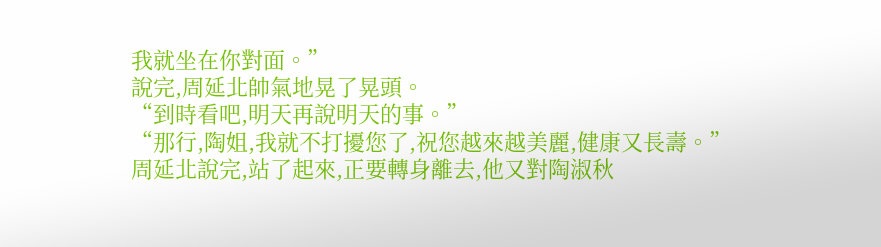我就坐在你對面。”
說完,周延北帥氣地晃了晃頭。
“到時看吧,明天再說明天的事。”
“那行,陶姐,我就不打擾您了,祝您越來越美麗,健康又長壽。”
周延北說完,站了起來,正要轉身離去,他又對陶淑秋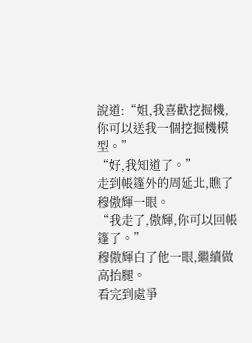說道:“姐,我喜歡挖掘機,你可以送我一個挖掘機模型。”
“好,我知道了。”
走到帳篷外的周延北,瞧了穆傲輝一眼。
“我走了,傲輝,你可以回帳篷了。”
穆傲輝白了他一眼,繼續做高抬腿。
看完到處爭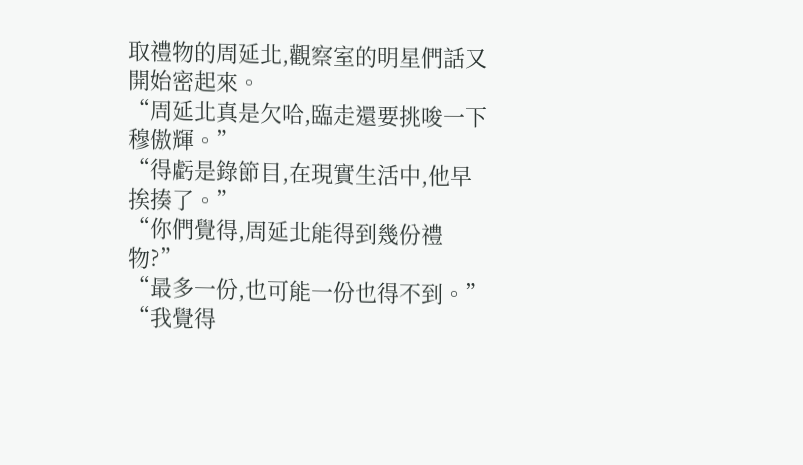取禮物的周延北,觀察室的明星們話又開始密起來。
“周延北真是欠哈,臨走還要挑唆一下穆傲輝。”
“得虧是錄節目,在現實生活中,他早挨揍了。”
“你們覺得,周延北能得到幾份禮物?”
“最多一份,也可能一份也得不到。”
“我覺得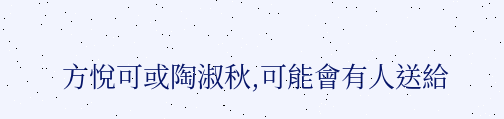方悅可或陶淑秋,可能會有人送給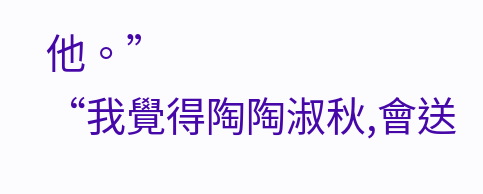他。”
“我覺得陶陶淑秋,會送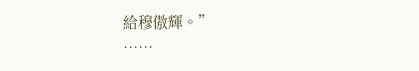給穆傲輝。”
……